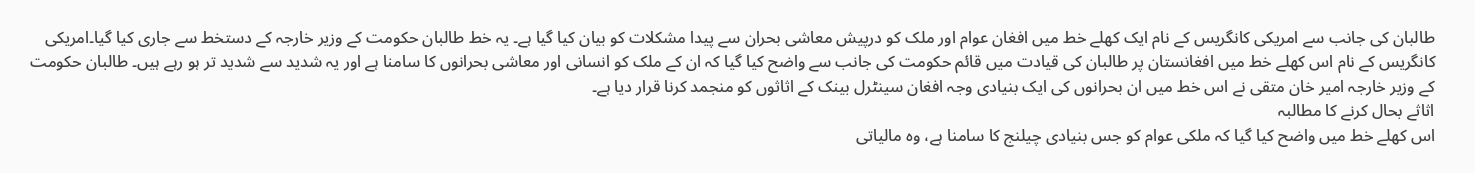طالبان کی جانب سے امریکی کانگریس کے نام ایک کھلے خط میں افغان عوام اور ملک کو درپیش معاشی بحران سے پیدا مشکلات کو بیان کیا گیا ہے۔ یہ خط طالبان حکومت کے وزیر خارجہ کے دستخط سے جاری کیا گیا۔امریکی کانگریس کے نام اس کھلے خط میں افغانستان پر طالبان کی قیادت میں قائم حکومت کی جانب سے واضح کیا گیا کہ ان کے ملک کو انسانی اور معاشی بحرانوں کا سامنا ہے اور یہ شدید سے شدید تر ہو رہے ہیں۔ طالبان حکومت کے وزیر خارجہ امیر خان متقی نے اس خط میں ان بحرانوں کی ایک بنیادی وجہ افغان سینٹرل بینک کے اثاثوں کو منجمد کرنا قرار دیا ہے۔
اثاثے بحال کرنے کا مطالبہ
اس کھلے خط میں واضح کیا گیا کہ ملکی عوام کو جس بنیادی چیلنج کا سامنا ہے، وہ مالیاتی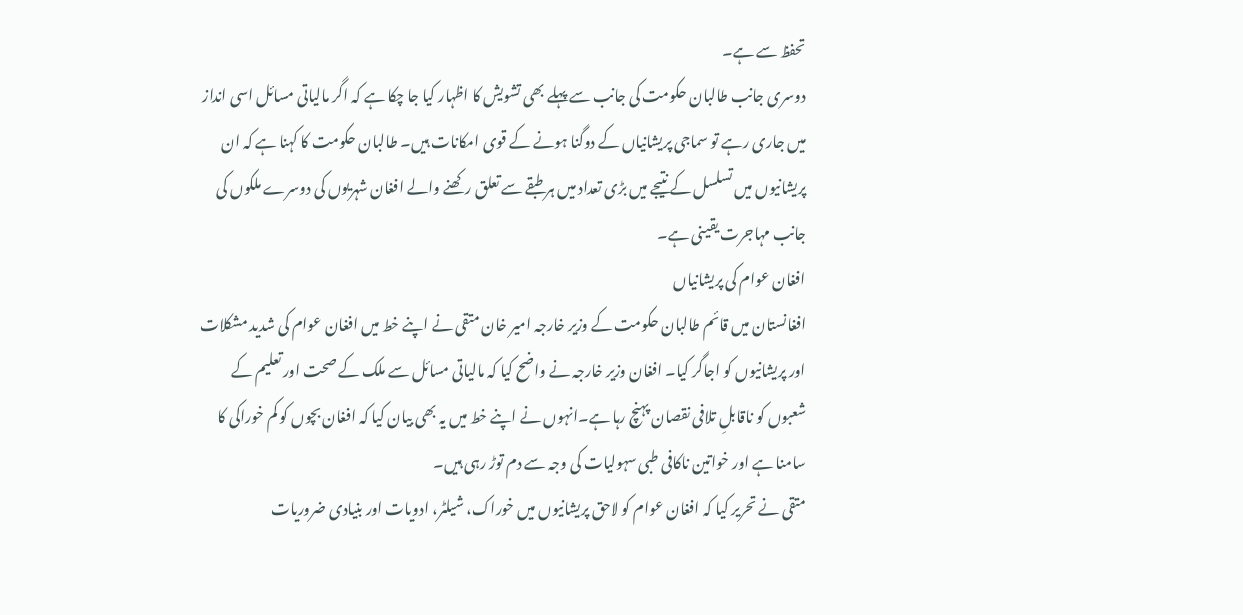تحفظ سے ہے۔
دوسری جانب طالبان حکومت کی جانب سے پہلے بھی تشویش کا اظہار کیا جا چکا ہے کہ اگر مالیاتی مسائل اسی انداز میں جاری رہے تو سماجی پریشانیاں کے دوگنا ہونے کے قوی امکانات ہیں۔ طالبان حکومت کا کہنا ہے کہ ان پریشانیوں میں تسلسل کے نتیجے میں بڑی تعداد میں ہر طبقے سے تعلق رکھنے والے افغان شہریوں کی دوسرے ملکوں کی جانب مہاجرت یقینی ہے۔
افغان عوام کی پریشانیاں
افغانستان میں قائم طالبان حکومت کے وزیر خارجہ امیر خان متقی نے اپنے خط میں افغان عوام کی شدید مشکلات اور پریشانیوں کو اجاگر کیا۔ افغان وزیر خارجہ نے واضح کیا کہ مالیاتی مسائل سے ملک کے صحت اور تعلیم کے شعبوں کو ناقابلِ تلافی نقصان پہنچ رہا ہے۔انہوں نے اپنے خط میں یہ بھی بیان کیا کہ افغان بچوں کو کم خوراکی کا سامنا ہے اور خواتین ناکافی طبی سہولیات کی وجہ سے دم توڑ رہی ہیں۔
متقی نے تحریر کیا کہ افغان عوام کو لاحق پریشانیوں میں خوراک، شیلٹر، ادویات اور بنیادی ضروریات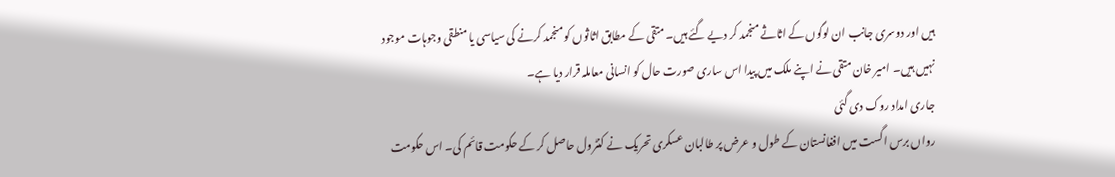ہیں اور دوسری جانب ان لوگوں کے اثاثے منجمد کر دیے گئے ہیں۔ متقی کے مطابق اثاثوں کو منجمد کرنے کی سیاسی یا منطقی وجوہات موجود نہیں ہیں۔ امیر خان متقی نے اپنے ملک میں پیدا اس ساری صورت حال کو انسانی معاملہ قرار دیا ہے۔
جاری امداد روک دی گئی
رواں برس اگست میں افغانستان کے طول و عرض پر طالبان عسکری تحریک نے کنٹرول حاصل کر کے حکومت قائم کی۔ اس حکومت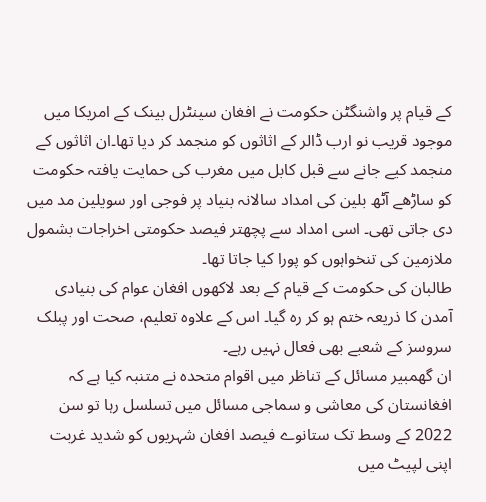کے قیام پر واشنگٹن حکومت نے افغان سینٹرل بینک کے امریکا میں موجود قریب نو ارب ڈالر کے اثاثوں کو منجمد کر دیا تھا۔ان اثاثوں کے منجمد کیے جانے سے قبل کابل میں مغرب کی حمایت یافتہ حکومت کو ساڑھے آٹھ بلین کی امداد سالانہ بنیاد پر فوجی اور سویلین مد میں دی جاتی تھی۔ اسی امداد سے پچھتر فیصد حکومتی اخراجات بشمول ملازمین کی تنخواہوں کو پورا کیا جاتا تھا۔
طالبان کی حکومت کے قیام کے بعد لاکھوں افغان عوام کی بنیادی آمدن کا ذریعہ ختم ہو کر رہ گیا۔ اس کے علاوہ تعلیم، صحت اور پبلک سروسز کے شعبے بھی فعال نہیں رہے۔
ان گھمبیر مسائل کے تناظر میں اقوام متحدہ نے متنبہ کیا ہے کہ افغانستان کی معاشی و سماجی مسائل میں تسلسل رہا تو سن 2022 کے وسط تک ستانوے فیصد افغان شہریوں کو شدید غربت اپنی لپیٹ میں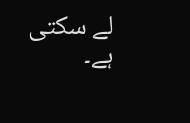لے سکتی ہے۔